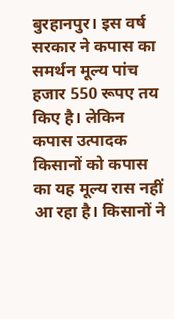बुरहानपुर। इस वर्ष सरकार ने कपास का समर्थन मूल्य पांच हजार 550 रूपए तय किए है। लेकिन कपास उत्पादक किसानों को कपास का यह मूल्य रास नहीं आ रहा है। किसानों ने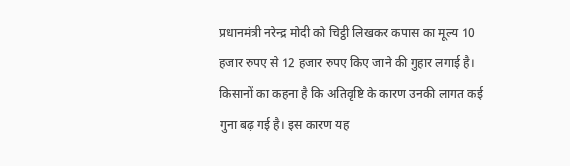प्रधानमंत्री नरेन्द्र मोदी को चिट्ठी लिखकर कपास का मूल्य 10 हजार रुपए से 12 हजार रुपए किए जाने की गुहार लगाई है। किसानों का कहना है कि अतिवृष्टि के कारण उनकी लागत कई गुना बढ़ गई है। इस कारण यह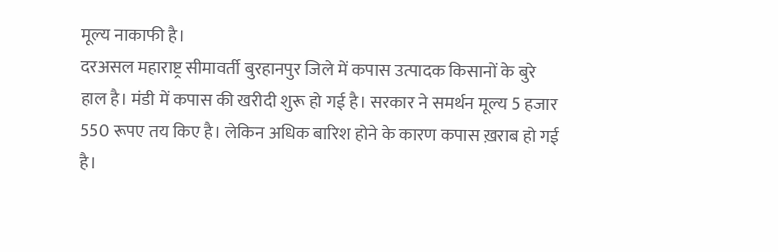मूल्य नाकाफी है।
दरअसल महाराष्ट्र सीमावर्ती बुरहानपुर जिले में कपास उत्पादक किसानों के बुरे हाल है। मंडी में कपास की खरीदी शुरू हो गई है। सरकार ने समर्थन मूल्य 5 हजार 550 रूपए तय किए है। लेकिन अधिक बारिश होने के कारण कपास ख़राब हो गई है।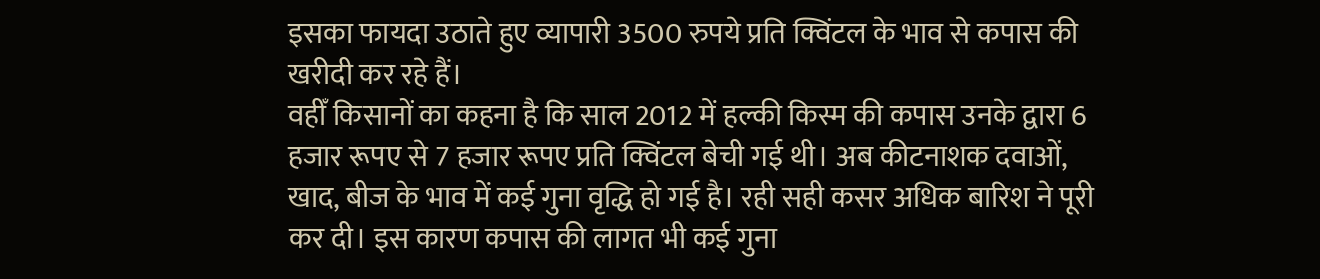इसका फायदा उठाते हुए व्यापारी 3500 रुपये प्रति क्विंटल के भाव से कपास की खरीदी कर रहे हैं।
वहीँ किसानों का कहना है कि साल 2012 में हल्की किस्म की कपास उनके द्वारा 6 हजार रूपए से 7 हजार रूपए प्रति क्विंटल बेची गई थी। अब कीटनाशक दवाओं, खाद, बीज के भाव में कई गुना वृद्धि हो गई है। रही सही कसर अधिक बारिश ने पूरी कर दी। इस कारण कपास की लागत भी कई गुना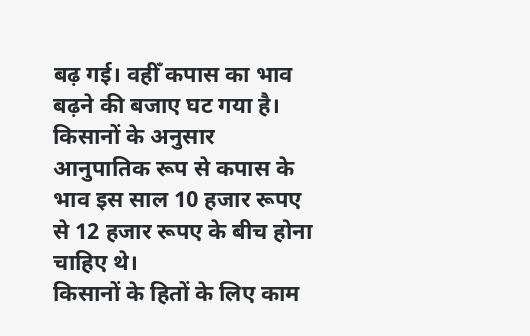बढ़ गई। वहीँ कपास का भाव बढ़ने की बजाए घट गया है। किसानों के अनुसार आनुपातिक रूप से कपास के भाव इस साल 10 हजार रूपए से 12 हजार रूपए के बीच होना चाहिए थे।
किसानों के हितों के लिए काम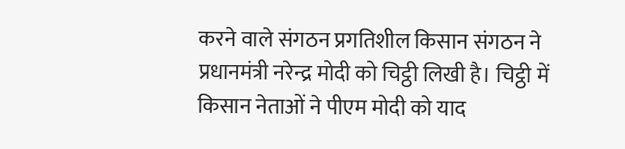करने वाले संगठन प्रगतिशील किसान संगठन ने प्रधानमंत्री नरेन्द्र मोदी को चिट्ठी लिखी है। चिट्ठी में किसान नेताओं ने पीएम मोदी को याद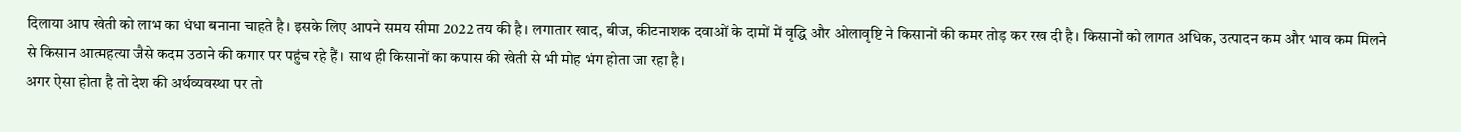दिलाया आप खेती को लाभ का धंधा बनाना चाहते है। इसके लिए आपने समय सीमा 2022 तय की है। लगातार खाद, बीज, कीटनाशक दवाओं के दामों में वृद्धि और ओलावृष्टि ने किसानों की कमर तोड़ कर रख दी है। किसानों को लागत अधिक, उत्पादन कम और भाव कम मिलने से किसान आत्महत्या जैसे कदम उठाने की कगार पर पहुंच रहे हैं। साथ ही किसानों का कपास की खेती से भी मोह भंग होता जा रहा है।
अगर ऐसा होता है तो देश की अर्थव्यवस्था पर तो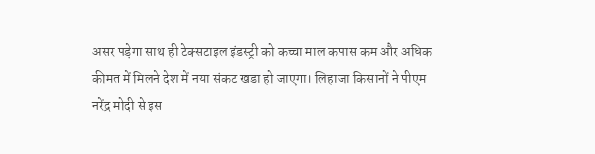असर पड़ेगा साथ ही टेक्सटाइल इंडस्ट्री को कच्चा माल कपास कम और अधिक कीमत में मिलने देश में नया संकट खडा हो जाएगा। लिहाजा किसानों ने पीएम नरेंद्र मोदी से इस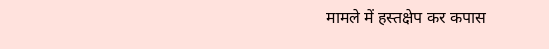मामले में हस्तक्षेप कर कपास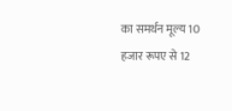का समर्थन मूल्य 10 हजार रूपए से 12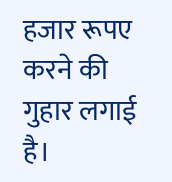हजार रूपए करने की गुहार लगाई है।